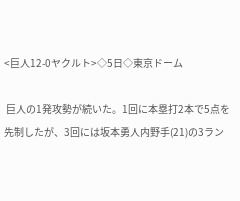<巨人12-0ヤクルト>◇5日◇東京ドーム

 巨人の1発攻勢が続いた。1回に本塁打2本で5点を先制したが、3回には坂本勇人内野手(21)の3ラン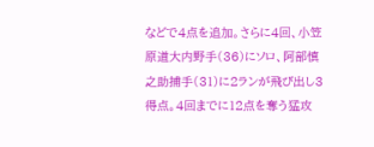などで4点を追加。さらに4回、小笠原道大内野手(36)にソロ、阿部慎之助捕手(31)に2ランが飛び出し3得点。4回までに12点を奪う猛攻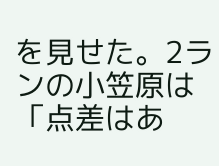を見せた。2ランの小笠原は「点差はあ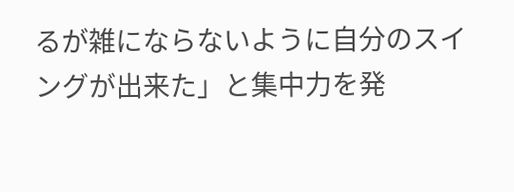るが雑にならないように自分のスイングが出来た」と集中力を発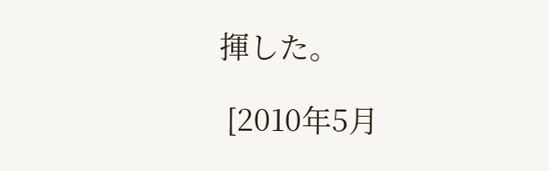揮した。

 [2010年5月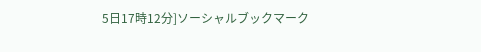5日17時12分]ソーシャルブックマーク